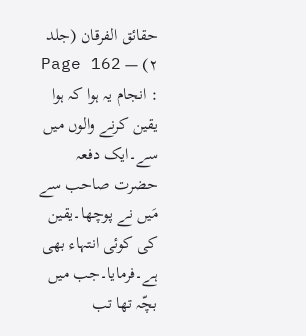حقائق الفرقان (جلد ۲) — Page 162
: انجام یہ ہوا کہ ہوا یقین کرنے والوں میں سے۔ایک دفعہ حضرت صاحب سے مَیں نے پوچھا۔یقین کی کوئی انتہاء بھی ہے۔فرمایا۔جب میں بچّہ تھا تب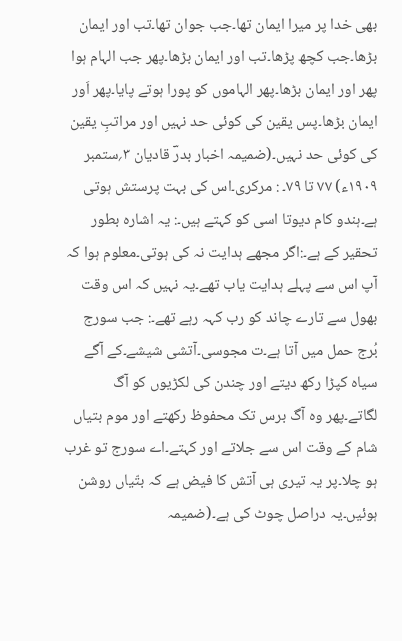بھی خدا پر میرا ایمان تھا۔جب جوان تھا۔تب اور ایمان بڑھا۔جب کچھ پڑھا۔تب اور ایمان بڑھا۔پھر جب الہام ہوا پھر اور ایمان بڑھا۔پھر الہاموں کو پورا ہوتے پایا۔پھر اَور ایمان بڑھا۔پس یقین کی کوئی حد نہیں اور مراتبِ یقین کی کوئی حد نہیں۔(ضمیمہ اخبار بدرؔ قادیان ۳؍ستمبر ۱۹۰۹ء) ۷۷ تا ۷۹۔ : مرکری۔اس کی بہت پرستش ہوتی ہے۔ہندو کام دیوتا اسی کو کہتے ہیں۔: یہ اشارہ بطور تحقیر کے ہے۔:اگر مجھے ہدایت نہ کی ہوتی۔معلوم ہوا کہ آپ اس سے پہلے ہدایت یاب تھے۔یہ نہیں کہ اس وقت بھول سے تارے چاند کو رب کہہ رہے تھے۔: جب سورج بُرج حمل میں آتا ہے۔ت مجوسی۔آتشی شیشے۔کے آگے سیاہ کپڑا رکھ دیتے اور چندن کی لکڑیوں کو آگ لگاتے۔پھر وہ آگ برس تک محفوظ رکھتے اور موم بتیاں شام کے وقت اس سے جلاتے اور کہتے۔اے سورج تو غرب ہو چلا۔پر یہ تیری ہی آتش کا فیض ہے کہ بتّیاں روشن ہوئیں۔یہ دراصل چوٹ کی ہے۔(ضمیمہ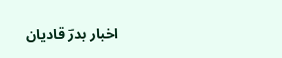اخبار بدرؔ قادیان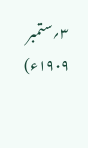۳؍ستمبر ۱۹۰۹ء)